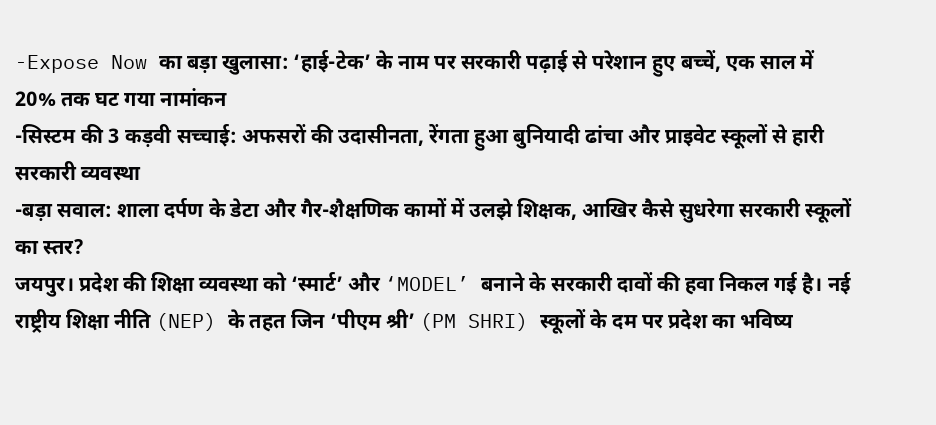-Expose Now का बड़ा खुलासा: ‘हाई-टेक’ के नाम पर सरकारी पढ़ाई से परेशान हुए बच्चें, एक साल में 20% तक घट गया नामांकन
-सिस्टम की 3 कड़वी सच्चाई: अफसरों की उदासीनता, रेंगता हुआ बुनियादी ढांचा और प्राइवेट स्कूलों से हारी सरकारी व्यवस्था
-बड़ा सवाल: शाला दर्पण के डेटा और गैर-शैक्षणिक कामों में उलझे शिक्षक, आखिर कैसे सुधरेगा सरकारी स्कूलों का स्तर?
जयपुर। प्रदेश की शिक्षा व्यवस्था को ‘स्मार्ट’ और ‘MODEL’ बनाने के सरकारी दावों की हवा निकल गई है। नई राष्ट्रीय शिक्षा नीति (NEP) के तहत जिन ‘पीएम श्री’ (PM SHRI) स्कूलों के दम पर प्रदेश का भविष्य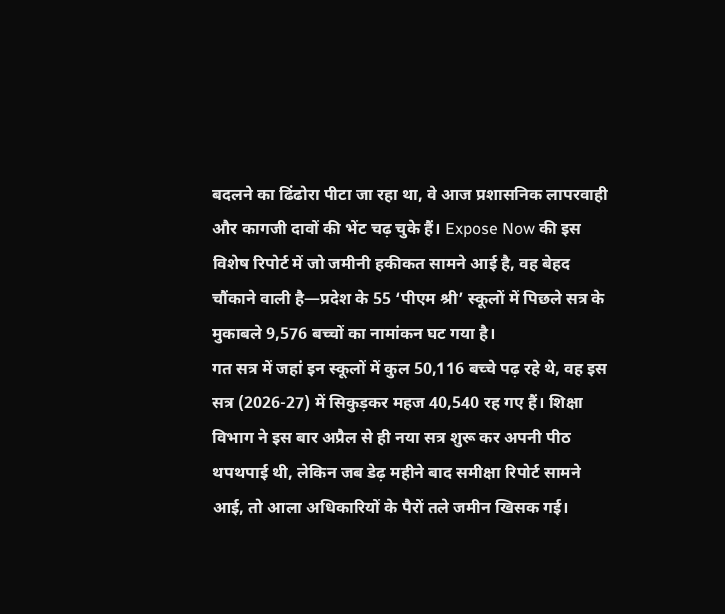बदलने का ढिंढोरा पीटा जा रहा था, वे आज प्रशासनिक लापरवाही और कागजी दावों की भेंट चढ़ चुके हैं। Expose Now की इस विशेष रिपोर्ट में जो जमीनी हकीकत सामने आई है, वह बेहद चौंकाने वाली है—प्रदेश के 55 ‘पीएम श्री’ स्कूलों में पिछले सत्र के मुकाबले 9,576 बच्चों का नामांकन घट गया है।
गत सत्र में जहां इन स्कूलों में कुल 50,116 बच्चे पढ़ रहे थे, वह इस सत्र (2026-27) में सिकुड़कर महज 40,540 रह गए हैं। शिक्षा विभाग ने इस बार अप्रैल से ही नया सत्र शुरू कर अपनी पीठ थपथपाई थी, लेकिन जब डेढ़ महीने बाद समीक्षा रिपोर्ट सामने आई, तो आला अधिकारियों के पैरों तले जमीन खिसक गई।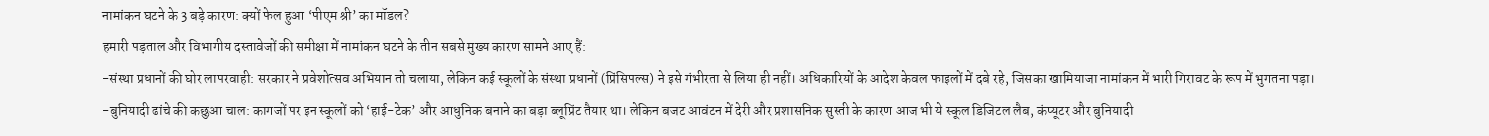नामांकन घटने के 3 बड़े कारण: क्यों फेल हुआ ‘पीएम श्री’ का मॉडल?
हमारी पड़ताल और विभागीय दस्तावेजों की समीक्षा में नामांकन घटने के तीन सबसे मुख्य कारण सामने आए हैं:
-संस्था प्रधानों की घोर लापरवाही: सरकार ने प्रवेशोत्सव अभियान तो चलाया, लेकिन कई स्कूलों के संस्था प्रधानों (प्रिंसिपल्स) ने इसे गंभीरता से लिया ही नहीं। अधिकारियों के आदेश केवल फाइलों में दबे रहे, जिसका खामियाजा नामांकन में भारी गिरावट के रूप में भुगतना पड़ा।
-बुनियादी ढांचे की कछुआ चाल: कागजों पर इन स्कूलों को ‘हाई-टेक’ और आधुनिक बनाने का बड़ा ब्लूप्रिंट तैयार था। लेकिन बजट आवंटन में देरी और प्रशासनिक सुस्ती के कारण आज भी ये स्कूल डिजिटल लैब, कंप्यूटर और बुनियादी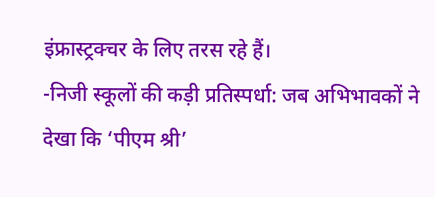इंफ्रास्ट्रक्चर के लिए तरस रहे हैं।
-निजी स्कूलों की कड़ी प्रतिस्पर्धा: जब अभिभावकों ने देखा कि ‘पीएम श्री’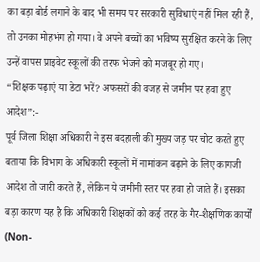का बड़ा बोर्ड लगाने के बाद भी समय पर सरकारी सुविधाएं नहीं मिल रही हैं, तो उनका मोहभंग हो गया। वे अपने बच्चों का भविष्य सुरक्षित करने के लिए उन्हें वापस प्राइवेट स्कूलों की तरफ भेजने को मजबूर हो गए।
“शिक्षक पढ़ाएं या डेटा भरें? अफसरों की वजह से जमीन पर हवा हुए आदेश”:-
पूर्व जिला शिक्षा अधिकारी ने इस बदहाली की मुख्य जड़ पर चोट करते हुए बताया कि विभाग के अधिकारी स्कूलों में नामांकन बढ़ाने के लिए कागजी आदेश तो जारी करते हैं, लेकिन ये जमीनी स्तर पर हवा हो जाते हैं। इसका बड़ा कारण यह है कि अधिकारी शिक्षकों को कई तरह के गैर-शैक्षणिक कार्यों (Non-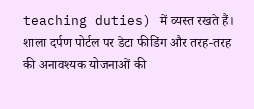teaching duties) में व्यस्त रखते हैं। शाला दर्पण पोर्टल पर डेटा फीडिंग और तरह-तरह की अनावश्यक योजनाओं की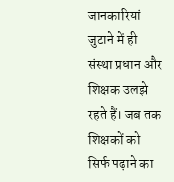जानकारियां जुटाने में ही संस्था प्रधान और शिक्षक उलझे रहते हैं। जब तक शिक्षकों को सिर्फ पढ़ाने का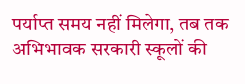पर्याप्त समय नहीं मिलेगा, तब तक अभिभावक सरकारी स्कूलों की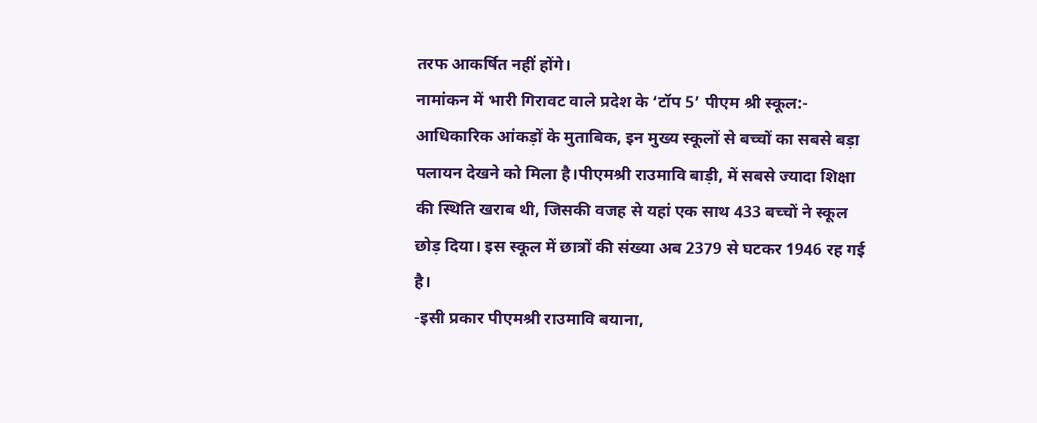तरफ आकर्षित नहीं होंगे।
नामांकन में भारी गिरावट वाले प्रदेश के ‘टॉप 5’ पीएम श्री स्कूल:-
आधिकारिक आंकड़ों के मुताबिक, इन मुख्य स्कूलों से बच्चों का सबसे बड़ा पलायन देखने को मिला है।पीएमश्री राउमावि बाड़ी, में सबसे ज्यादा शिक्षा की स्थिति खराब थी, जिसकी वजह से यहां एक साथ 433 बच्चों ने स्कूल छोड़ दिया। इस स्कूल में छात्रों की संख्या अब 2379 से घटकर 1946 रह गई है।
-इसी प्रकार पीएमश्री राउमावि बयाना,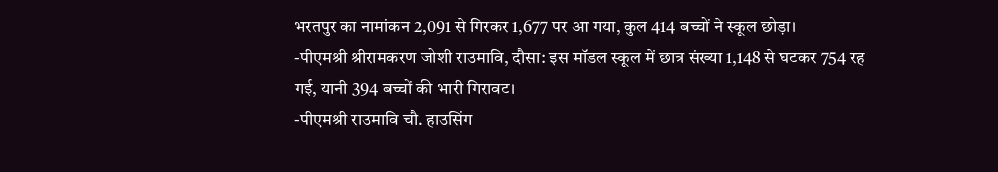भरतपुर का नामांकन 2,091 से गिरकर 1,677 पर आ गया, कुल 414 बच्चों ने स्कूल छोड़ा।
-पीएमश्री श्रीरामकरण जोशी राउमावि, दौसा: इस मॉडल स्कूल में छात्र संख्या 1,148 से घटकर 754 रह गई, यानी 394 बच्चों की भारी गिरावट।
-पीएमश्री राउमावि चौ. हाउसिंग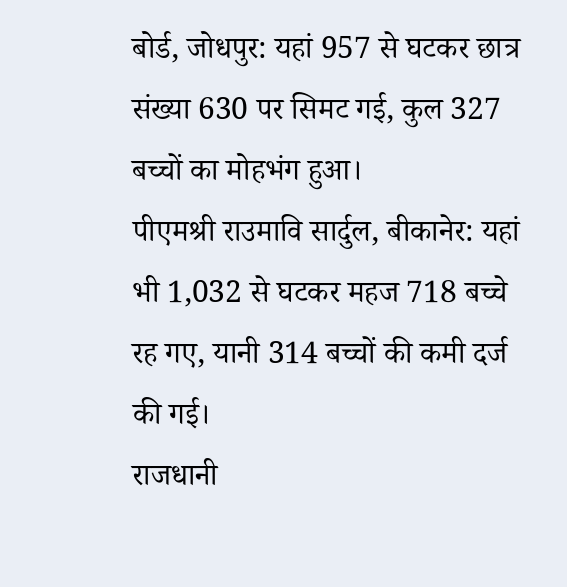बोर्ड, जोधपुर: यहां 957 से घटकर छात्र संख्या 630 पर सिमट गई, कुल 327 बच्चों का मोहभंग हुआ।
पीएमश्री राउमावि सार्दुल, बीकानेर: यहां भी 1,032 से घटकर महज 718 बच्चे रह गए, यानी 314 बच्चों की कमी दर्ज की गई।
राजधानी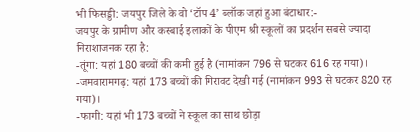भी फिसड्डी: जयपुर जिले के वो ‘टॉप 4’ ब्लॉक जहां हुआ बंटाधार:-
जयपुर के ग्रामीण और कस्बाई इलाकों के पीएम श्री स्कूलों का प्रदर्शन सबसे ज्यादा निराशाजनक रहा है:
-तूंगा: यहां 180 बच्चों की कमी हुई है (नामांकन 796 से घटकर 616 रह गया)।
-जमवारामगढ़: यहां 173 बच्चों की गिरावट देखी गई (नामांकन 993 से घटकर 820 रह गया)।
-फागी: यहां भी 173 बच्चों ने स्कूल का साथ छोड़ा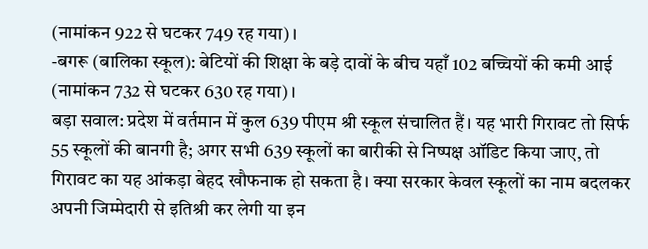(नामांकन 922 से घटकर 749 रह गया)।
-बगरू (बालिका स्कूल): बेटियों की शिक्षा के बड़े दावों के बीच यहाँ 102 बच्चियों की कमी आई (नामांकन 732 से घटकर 630 रह गया)।
बड़ा सवाल: प्रदेश में वर्तमान में कुल 639 पीएम श्री स्कूल संचालित हैं। यह भारी गिरावट तो सिर्फ 55 स्कूलों की बानगी है; अगर सभी 639 स्कूलों का बारीकी से निष्पक्ष ऑडिट किया जाए, तो गिरावट का यह आंकड़ा बेहद खौफनाक हो सकता है। क्या सरकार केवल स्कूलों का नाम बदलकर अपनी जिम्मेदारी से इतिश्री कर लेगी या इन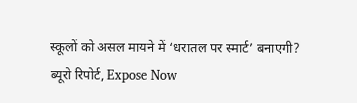स्कूलों को असल मायने में ‘धरातल पर स्मार्ट’ बनाएगी?
ब्यूरो रिपोर्ट, Expose Now